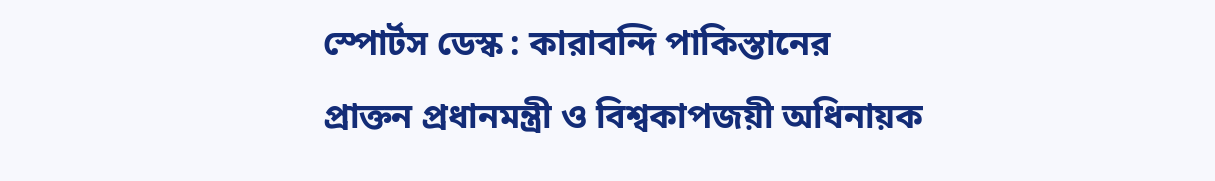স্পোর্টস ডেস্ক : কারাবন্দি পাকিস্তানের প্রাক্তন প্রধানমন্ত্রী ও বিশ্বকাপজয়ী অধিনায়ক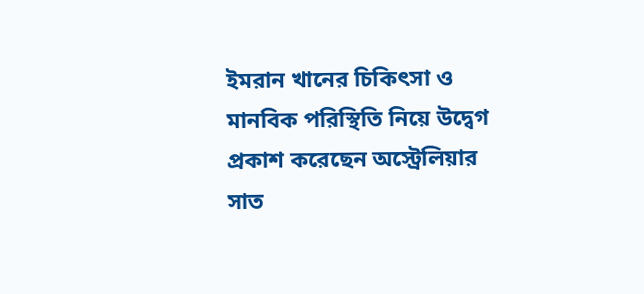ইমরান খানের চিকিৎসা ও মানবিক পরিস্থিতি নিয়ে উদ্বেগ প্রকাশ করেছেন অস্ট্রেলিয়ার সাত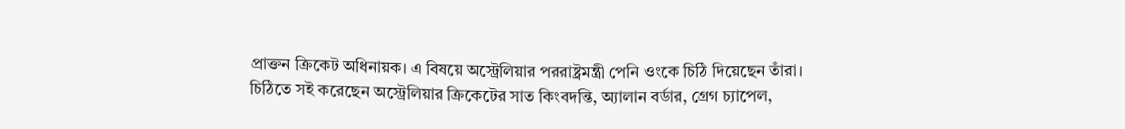প্রাক্তন ক্রিকেট অধিনায়ক। এ বিষয়ে অস্ট্রেলিয়ার পররাষ্ট্রমন্ত্রী পেনি ওংকে চিঠি দিয়েছেন তাঁরা।
চিঠিতে সই করেছেন অস্ট্রেলিয়ার ক্রিকেটের সাত কিংবদন্তি, অ্যালান বর্ডার, গ্রেগ চ্যাপেল,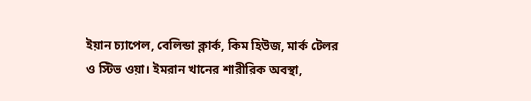ইয়ান চ্যাপেল, বেলিন্ডা ক্লার্ক, কিম হিউজ, মার্ক টেলর ও স্টিভ ওয়া। ইমরান খানের শারীরিক অবস্থা,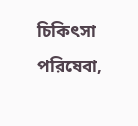চিকিৎসা পরিষেবা,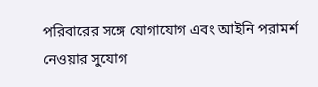পরিবারের সঙ্গে যোগাযোগ এবং আইনি পরামর্শ নেওয়ার সুযোগ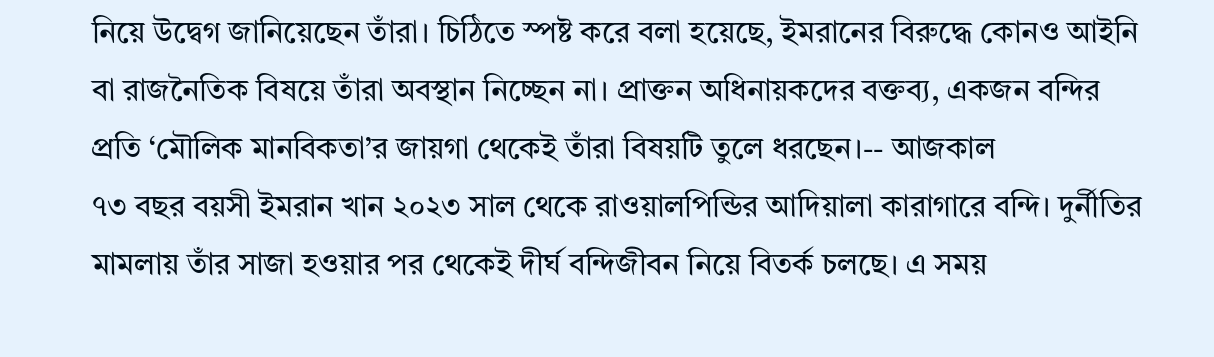নিয়ে উদ্বেগ জানিয়েছেন তাঁরা। চিঠিতে স্পষ্ট করে বলা হয়েছে, ইমরানের বিরুদ্ধে কোনও আইনি বা রাজনৈতিক বিষয়ে তাঁরা অবস্থান নিচ্ছেন না। প্রাক্তন অধিনায়কদের বক্তব্য, একজন বন্দির প্রতি ‘মৌলিক মানবিকতা’র জায়গা থেকেই তাঁরা বিষয়টি তুলে ধরছেন।-- আজকাল
৭৩ বছর বয়সী ইমরান খান ২০২৩ সাল থেকে রাওয়ালপিন্ডির আদিয়ালা কারাগারে বন্দি। দুর্নীতির মামলায় তাঁর সাজা হওয়ার পর থেকেই দীর্ঘ বন্দিজীবন নিয়ে বিতর্ক চলছে। এ সময়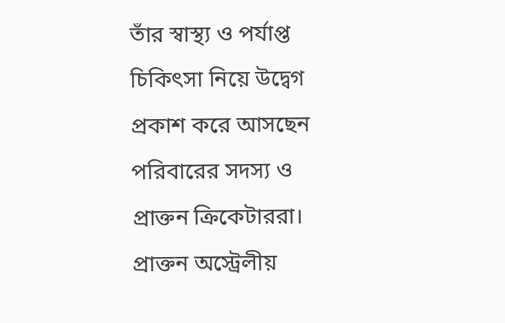তাঁর স্বাস্থ্য ও পর্যাপ্ত চিকিৎসা নিয়ে উদ্বেগ প্রকাশ করে আসছেন পরিবারের সদস্য ও প্রাক্তন ক্রিকেটাররা।
প্রাক্তন অস্ট্রেলীয়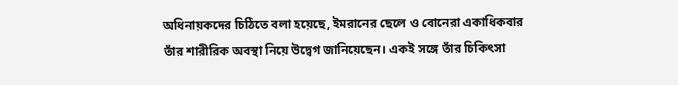অধিনায়কদের চিঠিতে বলা হয়েছে, ইমরানের ছেলে ও বোনেরা একাধিকবার তাঁর শারীরিক অবস্থা নিয়ে উদ্বেগ জানিয়েছেন। একই সঙ্গে তাঁর চিকিৎসা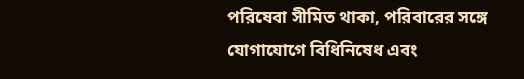পরিষেবা সীমিত থাকা, পরিবারের সঙ্গে যোগাযোগে বিধিনিষেধ এবং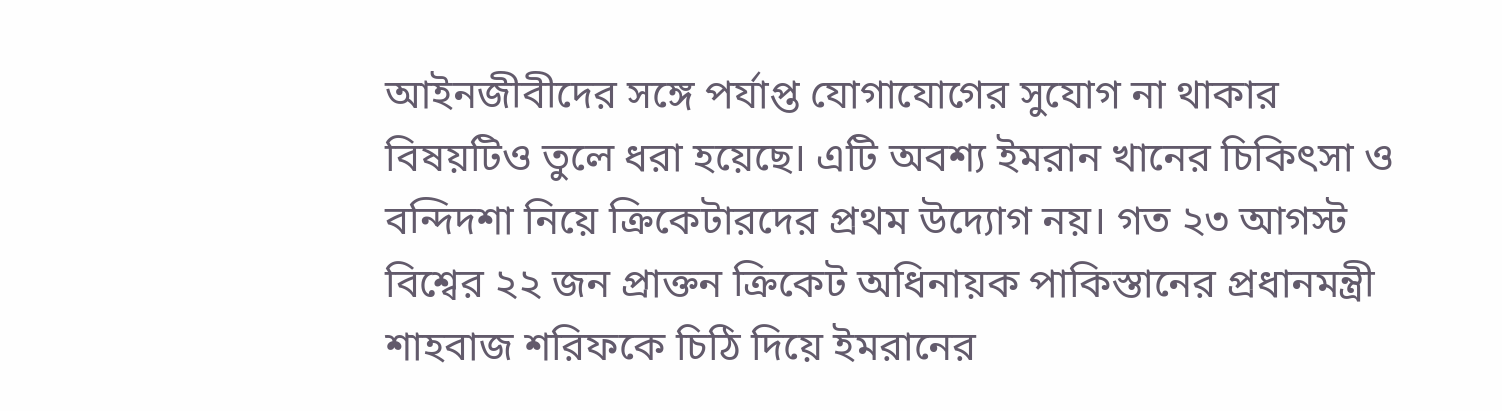আইনজীবীদের সঙ্গে পর্যাপ্ত যোগাযোগের সুযোগ না থাকার বিষয়টিও তুলে ধরা হয়েছে। এটি অবশ্য ইমরান খানের চিকিৎসা ও বন্দিদশা নিয়ে ক্রিকেটারদের প্রথম উদ্যোগ নয়। গত ২৩ আগস্ট বিশ্বের ২২ জন প্রাক্তন ক্রিকেট অধিনায়ক পাকিস্তানের প্রধানমন্ত্রী শাহবাজ শরিফকে চিঠি দিয়ে ইমরানের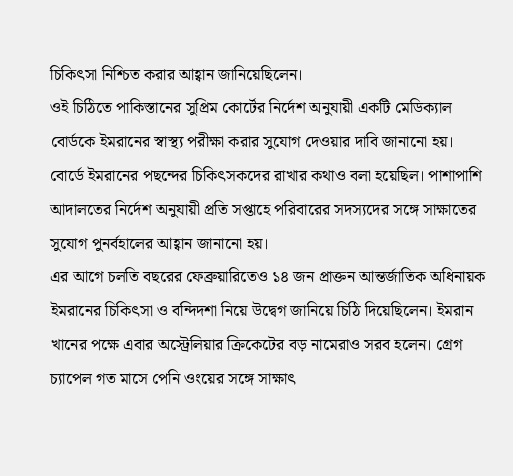চিকিৎসা নিশ্চিত করার আহ্বান জানিয়েছিলেন।
ওই চিঠিতে পাকিস্তানের সুপ্রিম কোর্টের নির্দেশ অনুযায়ী একটি মেডিক্যাল বোর্ডকে ইমরানের স্বাস্থ্য পরীক্ষা করার সুযোগ দেওয়ার দাবি জানানো হয়। বোর্ডে ইমরানের পছন্দের চিকিৎসকদের রাখার কথাও বলা হয়েছিল। পাশাপাশি আদালতের নির্দেশ অনুযায়ী প্রতি সপ্তাহে পরিবারের সদস্যদের সঙ্গে সাক্ষাতের সুযোগ পুনর্বহালের আহ্বান জানানো হয়।
এর আগে চলতি বছরের ফেব্রুয়ারিতেও ১৪ জন প্রাক্তন আন্তর্জাতিক অধিনায়ক ইমরানের চিকিৎসা ও বন্দিদশা নিয়ে উদ্বেগ জানিয়ে চিঠি দিয়েছিলেন। ইমরান খানের পক্ষে এবার অস্ট্রেলিয়ার ক্রিকেটের বড় নামেরাও সরব হলেন। গ্রেগ চ্যাপেল গত মাসে পেনি ওংয়ের সঙ্গে সাক্ষাৎ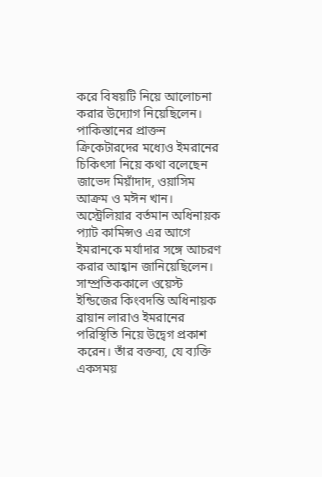করে বিষয়টি নিয়ে আলোচনা করার উদ্যোগ নিয়েছিলেন।
পাকিস্তানের প্রাক্তন ক্রিকেটারদের মধ্যেও ইমরানের চিকিৎসা নিয়ে কথা বলেছেন জাভেদ মিয়াঁদাদ, ওয়াসিম আক্রম ও মঈন খান। অস্ট্রেলিয়ার বর্তমান অধিনায়ক প্যাট কামিন্সও এর আগে ইমরানকে মর্যাদার সঙ্গে আচরণ করার আহ্বান জানিয়েছিলেন।
সাম্প্রতিককালে ওয়েস্ট ইন্ডিজের কিংবদন্তি অধিনায়ক ব্রায়ান লারাও ইমরানের পরিস্থিতি নিয়ে উদ্বেগ প্রকাশ করেন। তাঁর বক্তব্য, যে ব্যক্তি একসময়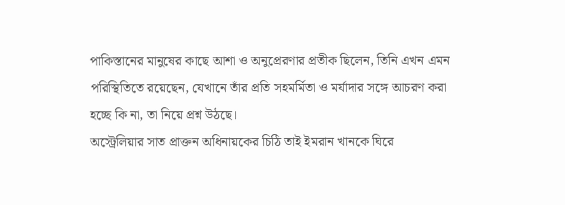পাকিস্তানের মানুষের কাছে আশা ও অনুপ্রেরণার প্রতীক ছিলেন, তিনি এখন এমন পরিস্থিতিতে রয়েছেন, যেখানে তাঁর প্রতি সহমর্মিতা ও মর্যাদার সঙ্গে আচরণ করা হচ্ছে কি না, তা নিয়ে প্রশ্ন উঠছে।
অস্ট্রেলিয়ার সাত প্রাক্তন অধিনায়কের চিঠি তাই ইমরান খানকে ঘিরে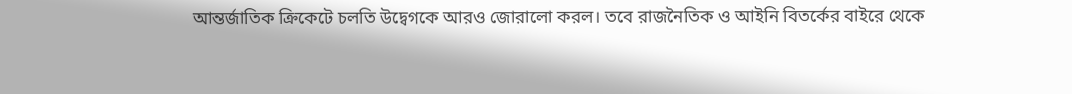আন্তর্জাতিক ক্রিকেটে চলতি উদ্বেগকে আরও জোরালো করল। তবে রাজনৈতিক ও আইনি বিতর্কের বাইরে থেকে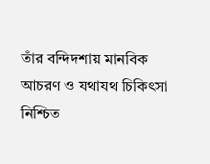তাঁর বন্দিদশায় মানবিক আচরণ ও যথাযথ চিকিৎসা নিশ্চিত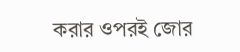করার ওপরই জোর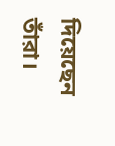দিয়েছেন তাঁরা।